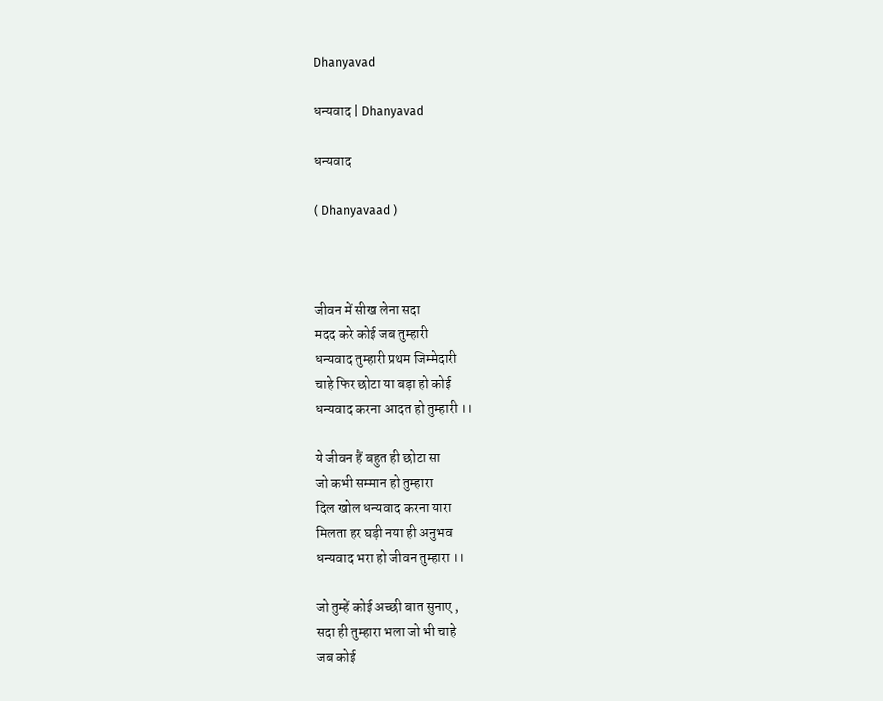Dhanyavad

धन्यवाद | Dhanyavad

धन्यवाद

( Dhanyavaad )



जीवन में सीख लेना सदा
मदद करे कोई जब तुम्हारी
धन्यवाद तुम्हारी प्रथम जिम्मेदारी
चाहे फिर छोटा या बड़ा हो कोई
धन्यवाद करना आदत हो तुम्हारी ।।

ये जीवन हैं बहुत ही छोटा सा
जो कभी सम्मान हो तुम्हारा
दिल खोल धन्यवाद करना यारा
मिलता हर घड़ी नया ही अनुभव
धन्यवाद भरा हो जीवन तुम्हारा ।।

जो तुम्हें कोई अच्छी बात सुनाए ,
सदा ही तुम्हारा भला जो भी चाहे
जब कोई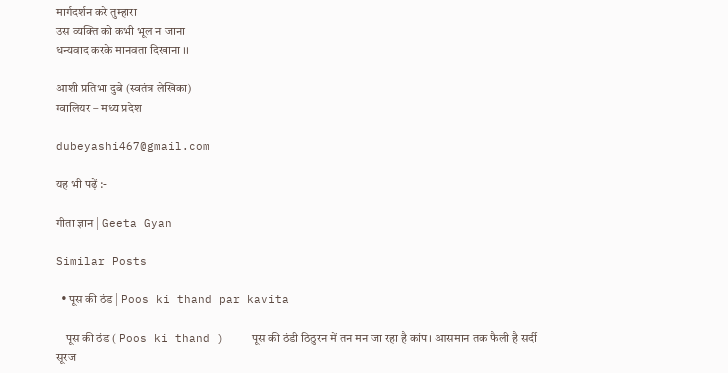मार्गदर्शन करे तुम्हारा
उस व्यक्ति को कभी भूल न जाना
धन्यवाद करके मानवता दिखाना ।।

आशी प्रतिभा दुबे (स्वतंत्र लेखिका)
ग्वालियर – मध्य प्रदेश

dubeyashi467@gmail.com

यह भी पढ़ें :-

गीता ज्ञान | Geeta Gyan

Similar Posts

  • पूस की ठंड | Poos ki thand par kavita

    पूस की ठंड ( Poos ki thand )    पूस की ठंडी ठिठुरन में तन मन जा रहा है कांप। आसमान तक फैली है सर्दी सूरज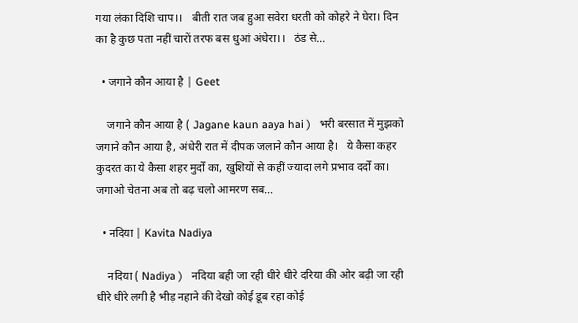गया लंका दिशि चाप।।   बीती रात जब हुआ सवेरा धरती को कोहरे ने घेरा। दिन का है कुछ पता नहीं चारों तरफ बस धुआं अंधेरा।।   ठंड से…

  • जगाने कौन आया है | Geet

    जगाने कौन आया है ( Jagane kaun aaya hai )   भरी बरसात में मुझको जगाने कौन आया है, अंधेरी रात में दीपक जलाने कौन आया है।   ये कैसा कहर कुदरत का ये कैसा शहर मुर्दों का, खुशियों से कहीं ज्यादा लगे प्रभाव दर्दों का।   जगाओ चेतना अब तो बढ़ चलो आमरण सब…

  • नदिया | Kavita Nadiya

    नदिया ( Nadiya )   नदिया बही जा रही धीरे धीरे दरिया की ओर बढ़ी जा रही धीरे धीरे लगी है भीड़ नहाने की देखो कोई डूब रहा कोई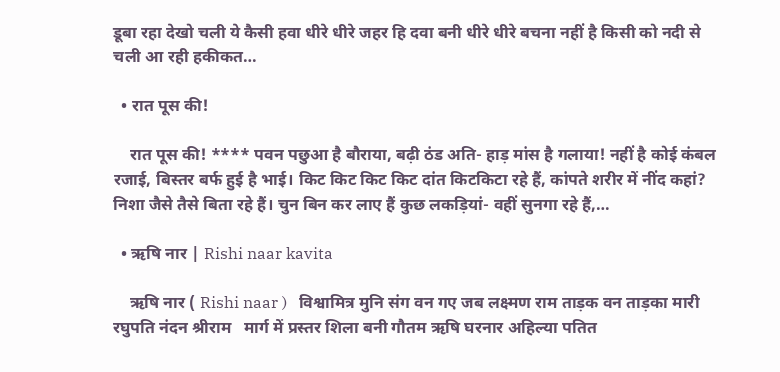डूबा रहा देखो चली ये कैसी हवा धीरे धीरे जहर हि दवा बनी धीरे धीरे बचना नहीं है किसी को नदी से चली आ रही हकीकत…

  • रात पूस की!

    रात पूस की! **** पवन पछुआ है बौराया, बढ़ी ठंड अति- हाड़ मांस है गलाया! नहीं है कोई कंबल रजाई, बिस्तर बर्फ हुई है भाई। किट किट किट किट दांत किटकिटा रहे हैं, कांपते शरीर में नींद कहां? निशा जैसे तैसे बिता रहे हैं। चुन बिन कर लाए हैं कुछ लकड़ियां- वहीं सुनगा रहे हैं,…

  • ऋषि नार | Rishi naar kavita

    ऋषि नार ( Rishi naar )   विश्वामित्र मुनि संग वन गए जब लक्ष्मण राम ताड़क वन ताड़का मारी रघुपति नंदन श्रीराम   मार्ग में प्रस्तर शिला बनी गौतम ऋषि घरनार अहिल्या पतित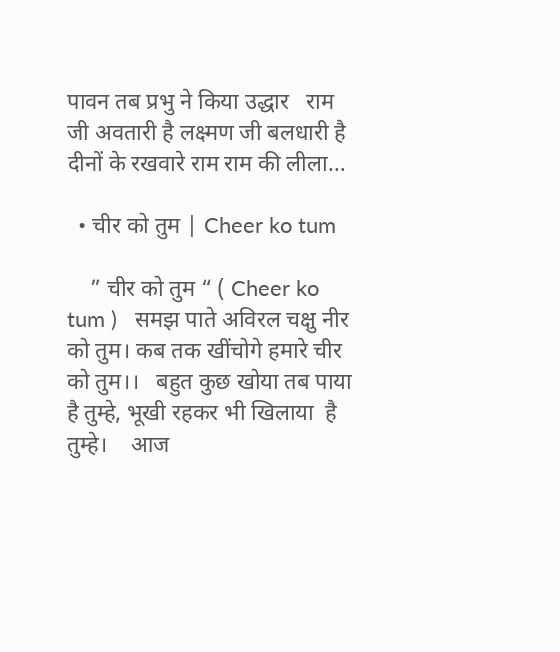पावन तब प्रभु ने किया उद्धार   राम जी अवतारी है लक्ष्मण जी बलधारी है दीनों के रखवारे राम राम की लीला…

  • चीर को तुम | Cheer ko tum

    ” चीर को तुम “ ( Cheer ko tum )   समझ पाते अविरल चक्षु नीर को तुम। कब तक खींचोगे हमारे चीर को तुम।।   बहुत कुछ खोया तब पाया है तुम्हे, भूखी रहकर भी खिलाया  है तुम्हे।    आज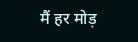मैं हर मोड़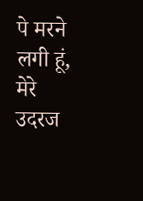पे मरने लगी हूं, मेरे उदरज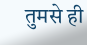तुमसे ही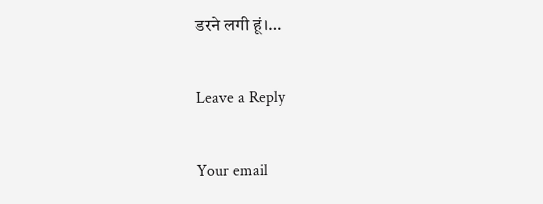डरने लगी हूं।…

Leave a Reply

Your email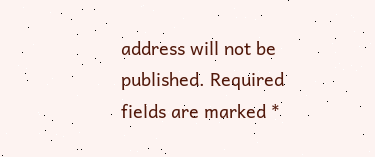address will not be published. Required fields are marked *